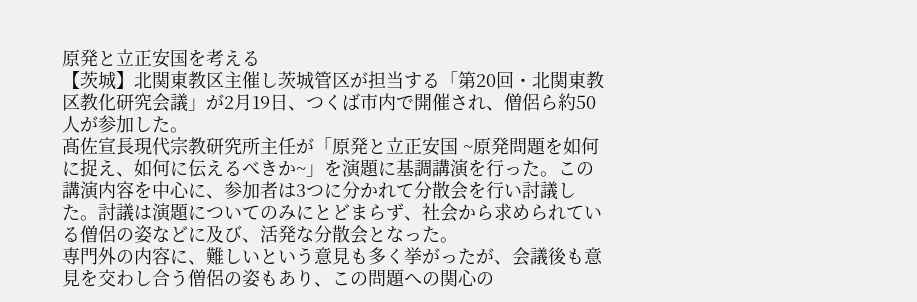原発と立正安国を考える
【茨城】北関東教区主催し茨城管区が担当する「第20回・北関東教区教化研究会議」が2月19日、つくば市内で開催され、僧侶ら約50人が参加した。
髙佐宣長現代宗教研究所主任が「原発と立正安国 ~原発問題を如何に捉え、如何に伝えるべきか~」を演題に基調講演を行った。この講演内容を中心に、参加者は3つに分かれて分散会を行い討議した。討議は演題についてのみにとどまらず、社会から求められている僧侶の姿などに及び、活発な分散会となった。
専門外の内容に、難しいという意見も多く挙がったが、会議後も意見を交わし合う僧侶の姿もあり、この問題への関心の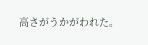高さがうかがわれた。